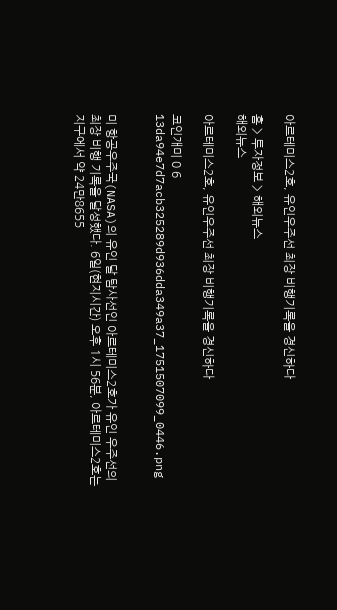아르테미스2호, 유인우주선 최장 비행기록을 경신하다

홈 > 투자정보 > 해외뉴스
해외뉴스

아르테미스2호, 유인우주선 최장 비행기록을 경신하다

코인개미 0 6
13da94e7d7acb325289d936dda349a37_1751507099_0446.png


미 항공우주국(NASA)의 유인 달 탐사선인 아르테미스2호가 유인 우주선의 최장 비행 기록을 달성했다. 6일(현지시간) 오후 1시 56분, 아르테미스2호는 지구에서 약 24만8655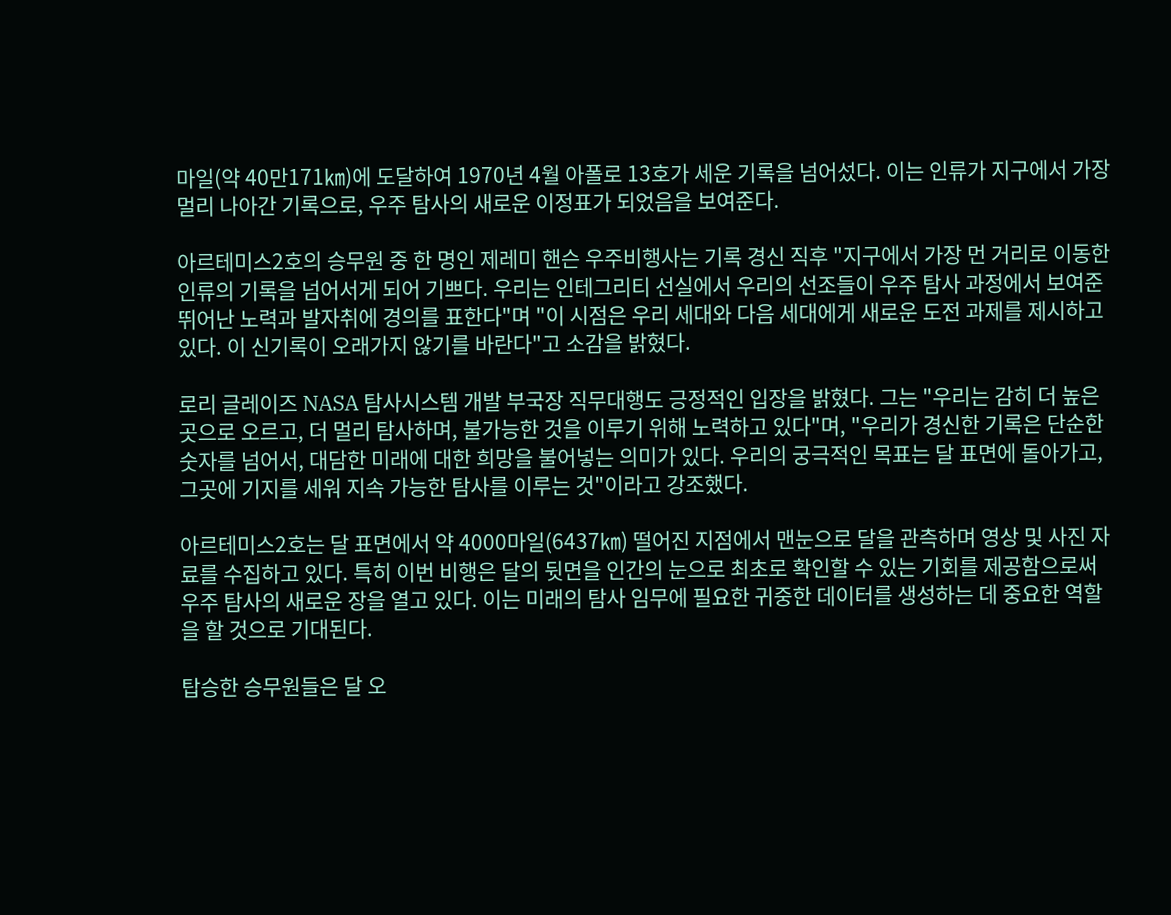마일(약 40만171㎞)에 도달하여 1970년 4월 아폴로 13호가 세운 기록을 넘어섰다. 이는 인류가 지구에서 가장 멀리 나아간 기록으로, 우주 탐사의 새로운 이정표가 되었음을 보여준다.

아르테미스2호의 승무원 중 한 명인 제레미 핸슨 우주비행사는 기록 경신 직후 "지구에서 가장 먼 거리로 이동한 인류의 기록을 넘어서게 되어 기쁘다. 우리는 인테그리티 선실에서 우리의 선조들이 우주 탐사 과정에서 보여준 뛰어난 노력과 발자취에 경의를 표한다"며 "이 시점은 우리 세대와 다음 세대에게 새로운 도전 과제를 제시하고 있다. 이 신기록이 오래가지 않기를 바란다"고 소감을 밝혔다.

로리 글레이즈 NASA 탐사시스템 개발 부국장 직무대행도 긍정적인 입장을 밝혔다. 그는 "우리는 감히 더 높은 곳으로 오르고, 더 멀리 탐사하며, 불가능한 것을 이루기 위해 노력하고 있다"며, "우리가 경신한 기록은 단순한 숫자를 넘어서, 대담한 미래에 대한 희망을 불어넣는 의미가 있다. 우리의 궁극적인 목표는 달 표면에 돌아가고, 그곳에 기지를 세워 지속 가능한 탐사를 이루는 것"이라고 강조했다.

아르테미스2호는 달 표면에서 약 4000마일(6437㎞) 떨어진 지점에서 맨눈으로 달을 관측하며 영상 및 사진 자료를 수집하고 있다. 특히 이번 비행은 달의 뒷면을 인간의 눈으로 최초로 확인할 수 있는 기회를 제공함으로써 우주 탐사의 새로운 장을 열고 있다. 이는 미래의 탐사 임무에 필요한 귀중한 데이터를 생성하는 데 중요한 역할을 할 것으로 기대된다.

탑승한 승무원들은 달 오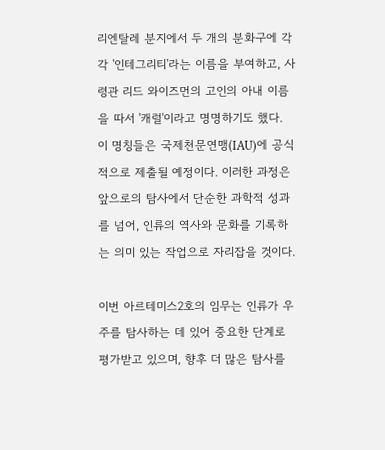리엔탈레 분지에서 두 개의 분화구에 각각 '인테그리티'라는 이름을 부여하고, 사령관 리드 와이즈먼의 고인의 아내 이름을 따서 '캐럴'이라고 명명하기도 했다. 이 명칭들은 국제천문연맹(IAU)에 공식적으로 제출될 예정이다. 이러한 과정은 앞으로의 탐사에서 단순한 과학적 성과를 넘어, 인류의 역사와 문화를 기록하는 의미 있는 작업으로 자리잡을 것이다.

이번 아르테미스2호의 임무는 인류가 우주를 탐사하는 데 있어 중요한 단계로 평가받고 있으며, 향후 더 많은 탐사를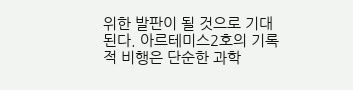위한 발판이 될 것으로 기대된다. 아르테미스2호의 기록적 비행은 단순한 과학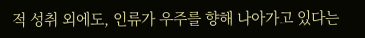적 성취 외에도, 인류가 우주를 향해 나아가고 있다는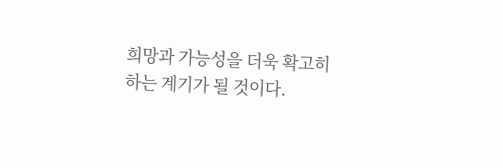희망과 가능성을 더욱 확고히 하는 계기가 될 것이다.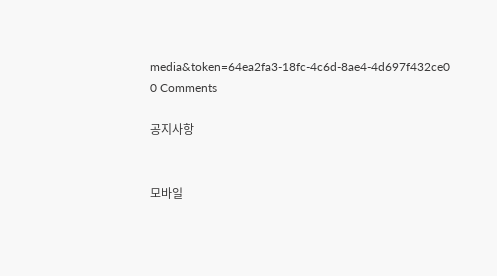media&token=64ea2fa3-18fc-4c6d-8ae4-4d697f432ce0
0 Comments

공지사항


모바일